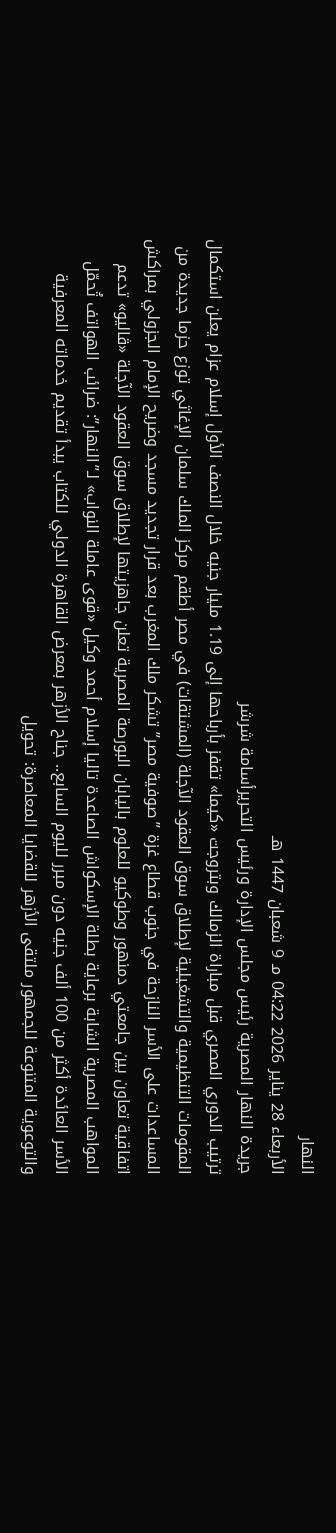النهار
الأربعاء 28 يناير 2026 04:22 مـ 9 شعبان 1447 هـ
جريدة النهار المصرية رئيس مجلس الإدارة ورئيس التحريرأسامة شرشر
ترتيب الدوري المصري قبل مباراة الزمالك وبتروجت «كيما» تقفز بأرباحها إلى 1.19 مليار جنيه خلال النصف الأول إسلام عزام يعلن استكمال المقومات التنظيمية والتشغيلية لإطلاق سوق العقود الآجلة (المشتقات) في مصر أطقم مركز الملك سلمان الإغاثي توزع حزما جديدة من المساعدات على الأسر النازحة في جنوب قطاع غزة ”صوفية مصر” تشكر ملك المغرب بعد قرار تجديد مسجد وضريح الإمام الجزولي بمراكش اتفاقية تعاون بين جامعتي دمنهور وطوكيو للعلوم باليابان البورصة المصرية تعلن جاهزيتها لإطلاق سوق العقود الآجلة «ڤاليو» تدعم المواهب المصرية الشابة برعاية بطلة الإسكواش الصاعدة تاليا إسلام أحمد وكيل «قوى عاملة النواب» لـ”النهار”: ضرائب الهواتف تُحمّل الأسر العائدة أكثر من 100 ألف جنيه دون مبرر لليوم السابع.. جناح الأزهر بمعرض القاهرة الدولي للكتاب يبدأ تقديم خدماته المعرفية والتوعوية المتنوعة للجمهور ملتقى الأزهر للقضايا المعاصرة: تحويل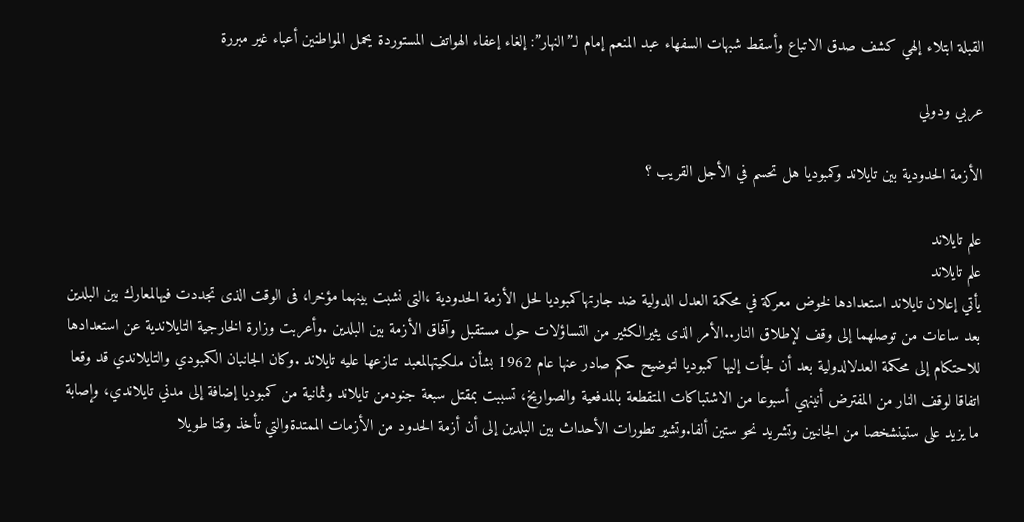القبلة ابتلاء إلهي كشف صدق الاتباع وأسقط شبهات السفهاء عبد المنعم إمام لـ”النهار”: إلغاء إعفاء الهواتف المستوردة يحمل المواطنين أعباء غير مبررة

عربي ودولي

الأزمة الحدودية بين تايلاند وكمبوديا هل تحسم في الأجل القريب ؟

علم تايلاند
علم تايلاند
يأتي إعلان تايلاند استعدادها لخوض معركة في محكمة العدل الدولية ضد جارتهاكمبوديا لحل الأزمة الحدودية ،التى نشبت بينهما مؤخرا، فى الوقت الذى تجددت فيهالمعارك بين البلدين بعد ساعات من توصلهما إلى وقف لإطلاق النار..الأمر الذى يثيرالكثير من التساؤلات حول مستقبل وآفاق الأزمة بين البلدين .وأعربت وزارة الخارجية التايلاندية عن استعدادها للاحتكام إلى محكمة العدلالدولية بعد أن لجأت إليها كمبوديا لتوضيح حكم صادر عنها عام 1962 بشأن ملكيتهالمعبد تنازعها عليه تايلاند .وكان الجانبان الكمبودي والتايلاندي قد وقعا اتفاقا لوقف النار من المفترض أنينهي أسبوعا من الاشتباكات المتقطعة بالمدفعية والصواريخ، تسببت بمقتل سبعة جنودمن تايلاند وثمانية من كمبوديا إضافة إلى مدني تايلاندي، وإصابة ما يزيد على ستينشخصا من الجانبين وتشريد نحو ستين ألفا.وتشير تطورات الأحداث بين البلدين إلى أن أزمة الحدود من الأزمات الممتدةوالتي تأخذ وقتا طويلا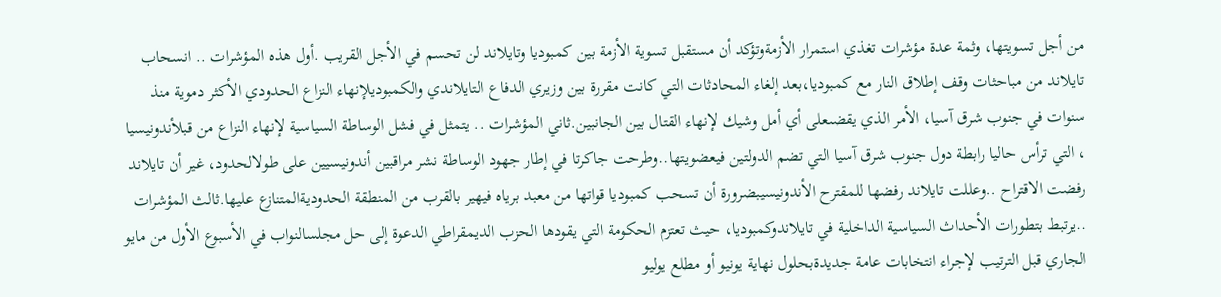من أجل تسويتها، وثمة عدة مؤشرات تغذي استمرار الأزمةوتؤكد أن مستقبل تسوية الأزمة بين كمبوديا وتايلاند لن تحسم في الأجل القريب .أول هذه المؤشرات .. انسحاب تايلاند من مباحثات وقف إطلاق النار مع كمبوديا،بعد إلغاء المحادثات التي كانت مقررة بين وزيري الدفاع التايلاندي والكمبوديلإنهاء النزاع الحدودي الأكثر دموية منذ سنوات في جنوب شرق آسيا، الأمر الذي يقضىعلى أي أمل وشيك لإنهاء القتال بين الجانبين.ثاني المؤشرات .. يتمثل في فشل الوساطة السياسية لإنهاء النزاع من قبلأندونيسيا ، التي ترأس حاليا رابطة دول جنوب شرق آسيا التي تضم الدولتين فيعضويتها..وطرحت جاكرتا في إطار جهود الوساطة نشر مراقبين أندونيسيين على طولالحدود، غير أن تايلاند رفضت الاقتراح ..وعللت تايلاند رفضها للمقترح الأندونيسيبضرورة أن تسحب كمبوديا قواتها من معبد برياه فيهير بالقرب من المنطقة الحدوديةالمتنازع عليها.ثالث المؤشرات ..يرتبط بتطورات الأحداث السياسية الداخلية في تايلاندوكمبوديا، حيث تعتزم الحكومة التي يقودها الحزب الديمقراطي الدعوة إلى حل مجلسالنواب في الأسبوع الأول من مايو الجاري قبل الترتيب لإجراء انتخابات عامة جديدةبحلول نهاية يونيو أو مطلع يوليو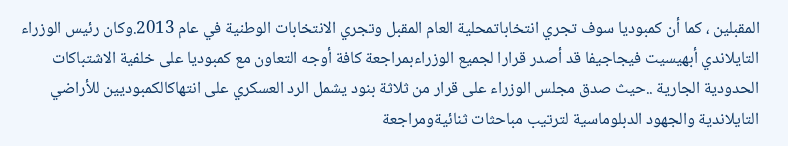المقبلين ، كما أن كمبوديا سوف تجري انتخاباتمحلية العام المقبل وتجري الانتخابات الوطنية في عام 2013.وكان رئيس الوزراء التايلاندي أبهيسيت فيجاجيفا قد أصدر قرارا لجميع الوزراءبمراجعة كافة أوجه التعاون مع كمبوديا على خلفية الاشتباكات الحدودية الجارية ..حيث صدق مجلس الوزراء على قرار من ثلاثة بنود يشمل الرد العسكري على انتهاكالكمبوديين للأراضي التايلاندية والجهود الدبلوماسية لترتيب مباحثات ثنائيةومراجعة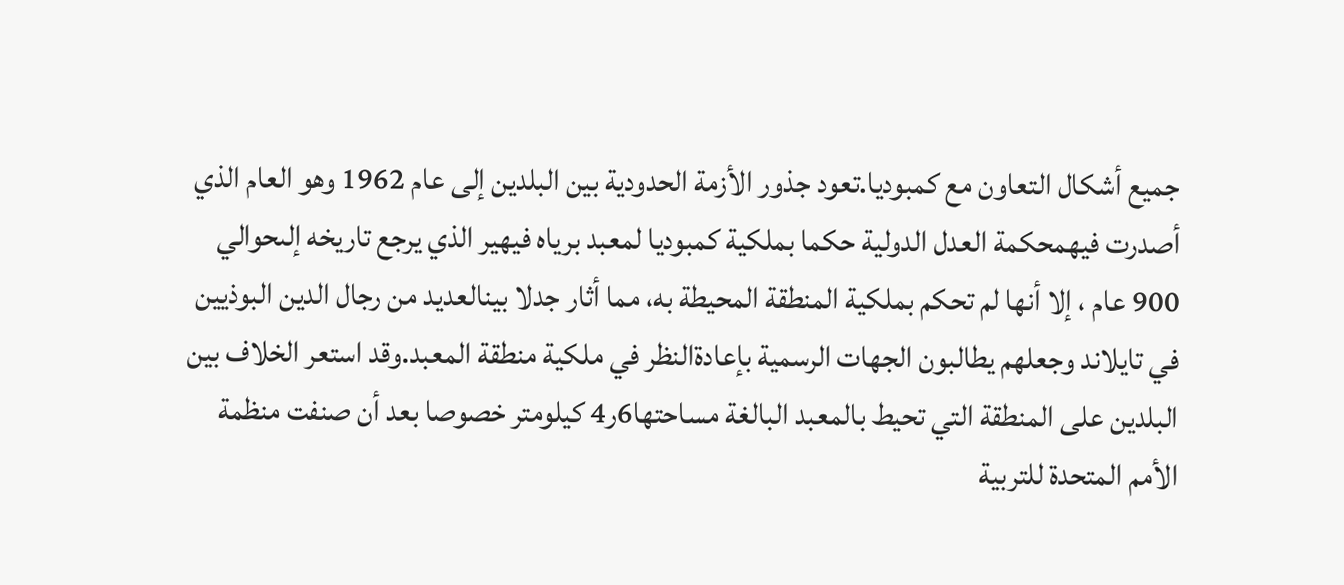جميع أشكال التعاون مع كمبوديا.تعود جذور الأزمة الحدودية بين البلدين إلى عام 1962 وهو العام الذي أصدرت فيهمحكمة العدل الدولية حكما بملكية كمبوديا لمعبد برياه فيهير الذي يرجع تاريخه إلىحوالي 900 عام ، إلا أنها لم تحكم بملكية المنطقة المحيطة به، مما أثار جدلا بينالعديد من رجال الدين البوذيين في تايلاند وجعلهم يطالبون الجهات الرسمية بإعادةالنظر في ملكية منطقة المعبد.وقد استعر الخلاف بين البلدين على المنطقة التي تحيط بالمعبد البالغة مساحتها6ر4 كيلومتر خصوصا بعد أن صنفت منظمة الأمم المتحدة للتربية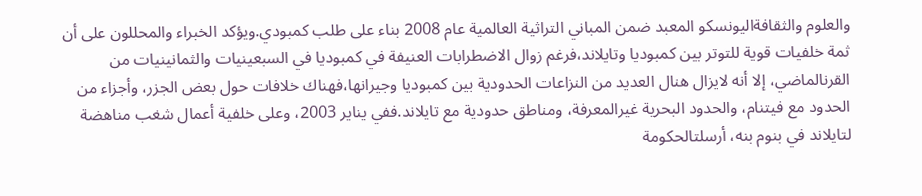والعلوم والثقافةاليونسكو المعبد ضمن المباني التراثية العالمية عام 2008 بناء على طلب كمبودي.ويؤكد الخبراء والمحللون على أن ثمة خلفيات قوية للتوتر بين كمبوديا وتايلاند،فرغم زوال الاضطرابات العنيفة في كمبوديا في السبعينيات والثمانينيات من القرنالماضي، إلا أنه لايزال هنال العديد من النزاعات الحدودية بين كمبوديا وجيرانها،فهناك خلافات حول بعض الجزر، وأجزاء من الحدود مع فيتنام، والحدود البحرية غيرالمعرفة، ومناطق حدودية مع تايلاند.ففي يناير 2003، وعلى خلفية أعمال شغب مناهضة لتايلاند في بنوم بنه، أرسلتالحكومة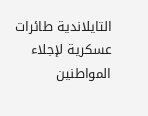التايلاندية طائرات عسكرية لإجلاء المواطنين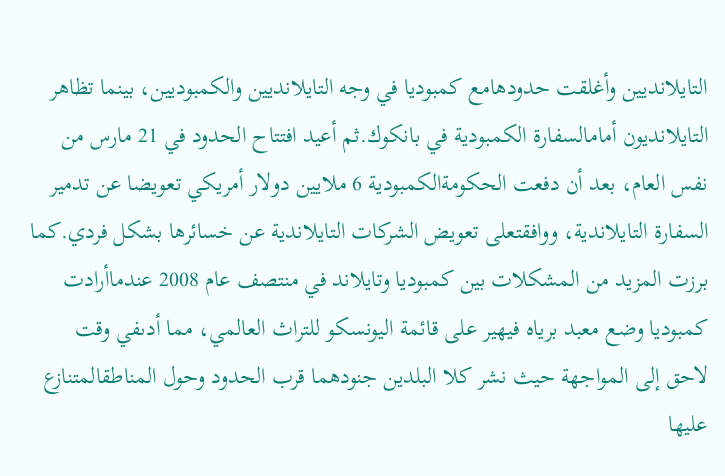التايلانديين وأغلقت حدودهامع كمبوديا في وجه التايلانديين والكمبوديين، بينما تظاهر التايلانديون أمامالسفارة الكمبودية في بانكوك.ثم أعيد افتتاح الحدود في 21 مارس من نفس العام، بعد أن دفعت الحكومةالكمبودية 6 ملايين دولار أمريكي تعويضا عن تدمير السفارة التايلاندية، ووافقتعلى تعويض الشركات التايلاندية عن خسائرها بشكل فردي.كما برزت المزيد من المشكلات بين كمبوديا وتايلاند في منتصف عام 2008 عندماأرادت كمبوديا وضع معبد برياه فيهير على قائمة اليونسكو للتراث العالمي، مما أدىفي وقت لاحق إلى المواجهة حيث نشر كلا البلدين جنودهما قرب الحدود وحول المناطقالمتنازع عليها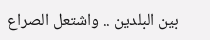بين البلدين .. واشتعل الصراع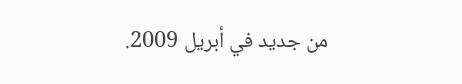من جديد في أبريل 2009.